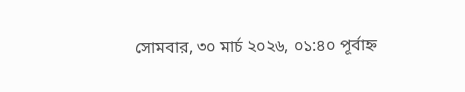সোমবার, ৩০ মার্চ ২০২৬, ০১:৪০ পূর্বাহ্ন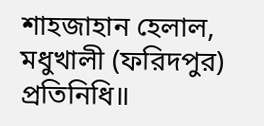শাহজাহান হেলাল, মধুখালী (ফরিদপুর) প্রতিনিধি॥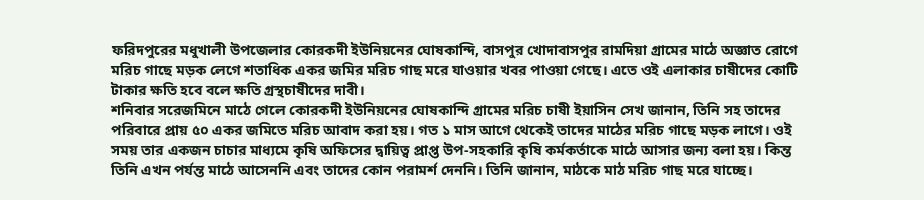ফরিদপুরের মধুখালী উপজেলার কোরকদী ইউনিয়নের ঘোষকান্দি, বাসপুর খোদাবাসপুর রামদিয়া গ্রামের মাঠে অজ্ঞাত রোগে মরিচ গাছে মড়ক লেগে শতাধিক একর জমির মরিচ গাছ মরে যাওয়ার খবর পাওয়া গেছে। এতে ওই এলাকার চাষীদের কোটি টাকার ক্ষতি হবে বলে ক্ষতি গ্রস্থচাষীদের দাবী।
শনিবার সরেজমিনে মাঠে গেলে কোরকদী ইউনিয়নের ঘোষকান্দি গ্রামের মরিচ চাষী ইয়াসিন সেখ জানান, তিনি সহ তাদের পরিবারে প্রায় ৫০ একর জমিতে মরিচ আবাদ করা হয়। গত ১ মাস আগে থেকেই তাদের মাঠের মরিচ গাছে মড়ক লাগে। ওই সময় তার একজন চাচার মাধ্যমে কৃষি অফিসের দ্বায়িত্ব প্রাপ্ত উপ-সহকারি কৃষি কর্মকর্তাকে মাঠে আসার জন্য বলা হয়। কিন্ত তিনি এখন পর্যন্ত মাঠে আসেননি এবং তাদের কোন পরামর্শ দেননি। তিনি জানান, মাঠকে মাঠ মরিচ গাছ মরে যাচ্ছে।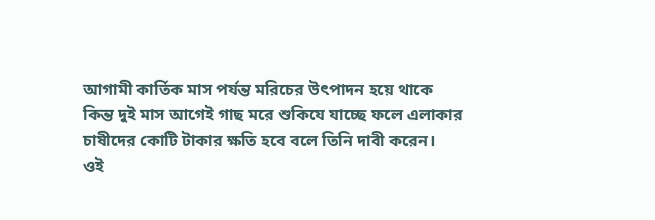আগামী কার্তিক মাস পর্যন্ত মরিচের উৎপাদন হয়ে থাকে কিন্ত দুই মাস আগেই গাছ মরে শুকিযে যাচ্ছে ফলে এলাকার চাষীদের কোটি টাকার ক্ষতি হবে বলে তিনি দাবী করেন।
ওই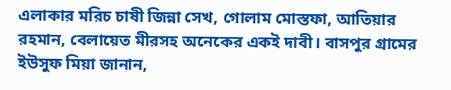এলাকার মরিচ চাষী জিন্না সেখ, গোলাম মোস্তফা, আতিয়ার রহমান, বেলায়েত মীরসহ অনেকের একই দাবী। বাসপুর গ্রামের ইউসুফ মিয়া জানান,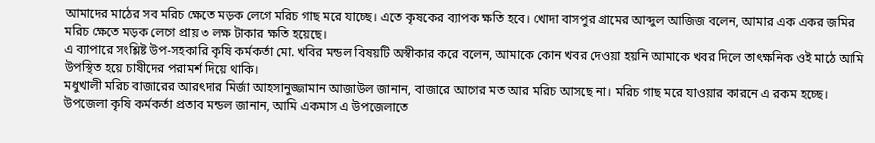আমাদের মাঠের সব মরিচ ক্ষেতে মড়ক লেগে মরিচ গাছ মরে যাচ্ছে। এতে কৃষকের ব্যাপক ক্ষতি হবে। খোদা বাসপুর গ্রামের আব্দুল আজিজ বলেন, আমার এক একর জমির মরিচ ক্ষেতে মড়ক লেগে প্রায় ৩ লক্ষ টাকার ক্ষতি হয়েছে।
এ ব্যাপারে সংশ্লিষ্ট উপ-সহকারি কৃষি কর্মকর্তা মো. খবির মন্ডল বিষয়টি অস্বীকার করে বলেন, আমাকে কোন খবর দেওয়া হয়নি আমাকে খবর দিলে তাৎক্ষনিক ওই মাঠে আমি উপস্থিত হয়ে চাষীদের পরামর্শ দিয়ে থাকি।
মধুখালী মরিচ বাজারের আরৎদার মির্জা আহসানুজ্জামান আজাউল জানান, বাজারে আগের মত আর মরিচ আসছে না। মরিচ গাছ মরে যাওয়ার কারনে এ রকম হচ্ছে।
উপজেলা কৃষি কর্মকর্তা প্রতাব মন্ডল জানান, আমি একমাস এ উপজেলাতে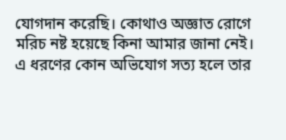যোগদান করেছি। কোথাও অজ্ঞাত রোগে মরিচ নষ্ট হয়েছে কিনা আমার জানা নেই। এ ধরণের কোন অভিযোগ সত্য হলে তার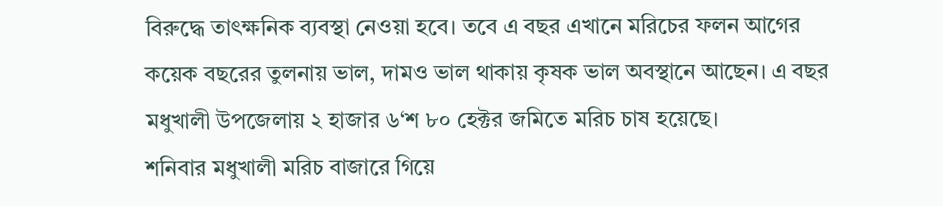বিরুদ্ধে তাৎক্ষনিক ব্যবস্থা নেওয়া হবে। তবে এ বছর এখানে মরিচের ফলন আগের কয়েক বছরের তুলনায় ভাল, দামও ভাল থাকায় কৃষক ভাল অবস্থানে আছেন। এ বছর মধুখালী উপজেলায় ২ হাজার ৬‘শ ৮০ হেক্টর জমিতে মরিচ চাষ হয়েছে।
শনিবার মধুখালী মরিচ বাজারে গিয়ে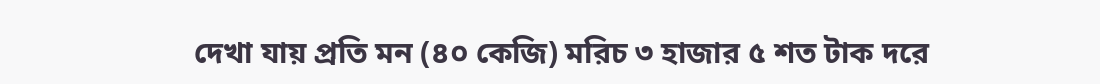দেখা যায় প্রতি মন (৪০ কেজি) মরিচ ৩ হাজার ৫ শত টাক দরে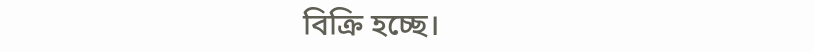বিক্রি হচ্ছে।